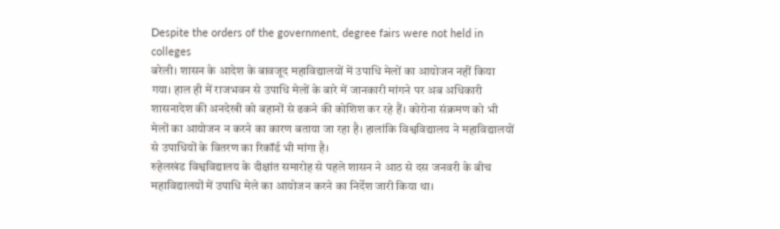Despite the orders of the government, degree fairs were not held in colleges
बरेली। शासन के आदेश के बावजूद महाविद्यालयों में उपाधि मेलों का आयोजन नहीं किया गया। हाल ही में राजभवन से उपाधि मेलों के बारे में जानकारी मांगने पर अब अधिकारी शासनादेश की अनदेखी को बहानों से ढकने की कोशिश कर रहे हैं। कोरोना संक्रमण को भी मेलों का आयोजन न करने का कारण बताया जा रहा है। हालांकि विश्वविद्यालय ने महाविद्यालयों से उपाधियों के वितरण का रिकॉर्ड भी मांगा है।
रुहेलखंड विश्वविद्यालय के दीक्षांत समारोह से पहले शासन ने आठ से दस जनवरी के बीच महाविद्यालयों में उपाधि मेले का आयोजन करने का निर्देश जारी किया था।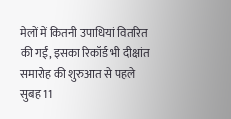मेलों में कितनी उपाधियां वितरित की गईं, इसका रिकॉर्ड भी दीक्षांत समारोह की शुरुआत से पहले सुबह 11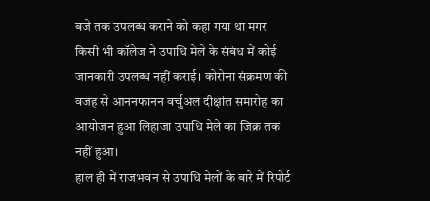बजे तक उपलब्ध कराने को कहा गया था मगर किसी भी कॉलेज ने उपाधि मेले के संबंध में कोई जानकारी उपलब्ध नहीं कराई। कोरोना संक्रमण की वजह से आननफानन वर्चुअल दीक्षांत समारोह का आयोजन हुआ लिहाजा उपाधि मेले का जिक्र तक नहीं हुआ।
हाल ही में राजभवन से उपाधि मेलों के बारे में रिपोर्ट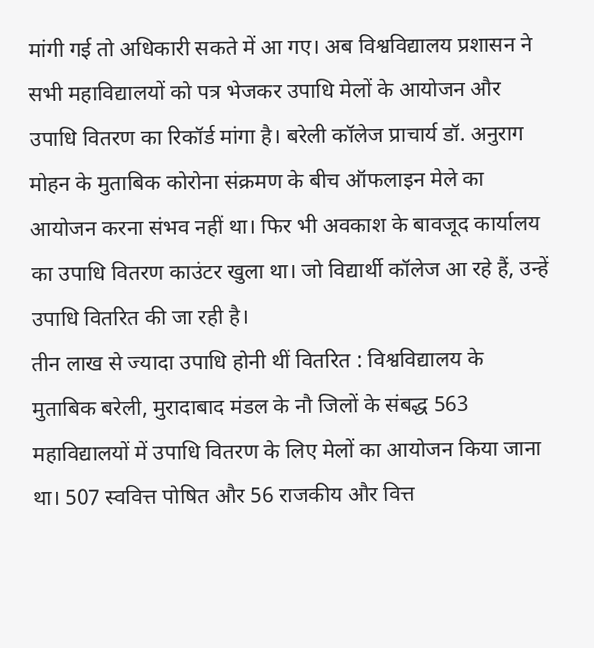मांगी गई तो अधिकारी सकते में आ गए। अब विश्वविद्यालय प्रशासन ने सभी महाविद्यालयों को पत्र भेजकर उपाधि मेलों के आयोजन और उपाधि वितरण का रिकॉर्ड मांगा है। बरेली कॉलेज प्राचार्य डॉ. अनुराग मोहन के मुताबिक कोरोना संक्रमण के बीच ऑफलाइन मेले का आयोजन करना संभव नहीं था। फिर भी अवकाश के बावजूद कार्यालय का उपाधि वितरण काउंटर खुला था। जो विद्यार्थी कॉलेज आ रहे हैं, उन्हें उपाधि वितरित की जा रही है।
तीन लाख से ज्यादा उपाधि होनी थीं वितरित : विश्वविद्यालय के मुताबिक बरेली, मुरादाबाद मंडल के नौ जिलों के संबद्ध 563 महाविद्यालयों में उपाधि वितरण के लिए मेलों का आयोजन किया जाना था। 507 स्ववित्त पोषित और 56 राजकीय और वित्त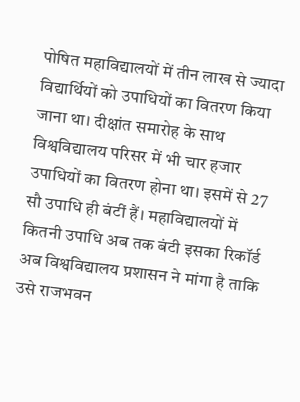पोषित महाविद्यालयों में तीन लाख से ज्यादा विद्यार्थियों को उपाधियों का वितरण किया जाना था। दीक्षांत समारोह के साथ विश्वविद्यालय परिसर में भी चार हजार उपाधियों का वितरण होना था। इसमें से 27 सौ उपाधि ही बंटीं हैं। महाविद्यालयों में कितनी उपाधि अब तक बंटी इसका रिकॉर्ड अब विश्वविद्यालय प्रशासन ने मांगा है ताकि उसे राजभवन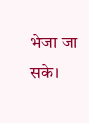भेजा जा सके।